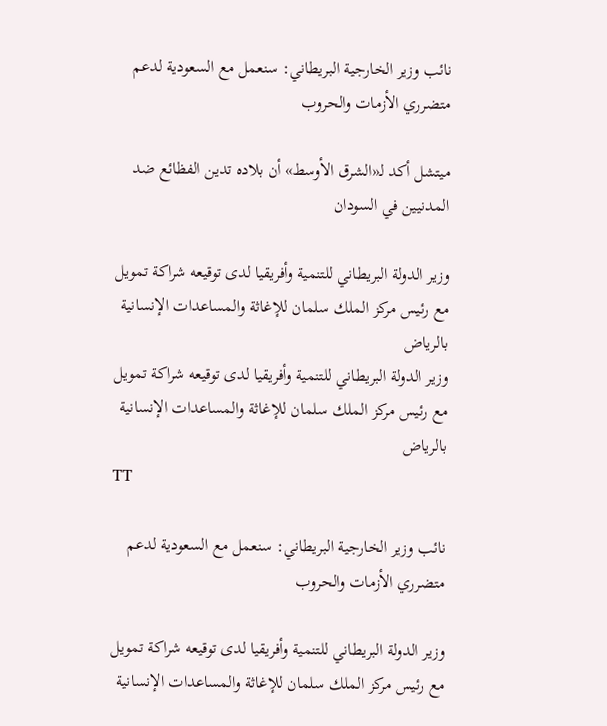نائب وزير الخارجية البريطاني: سنعمل مع السعودية لدعم متضرري الأزمات والحروب

ميتشل أكد لـ«الشرق الأوسط» أن بلاده تدين الفظائع ضد المدنيين في السودان

وزير الدولة البريطاني للتنمية وأفريقيا لدى توقيعه شراكة تمويل مع رئيس مركز الملك سلمان للإغاثة والمساعدات الإنسانية بالرياض
وزير الدولة البريطاني للتنمية وأفريقيا لدى توقيعه شراكة تمويل مع رئيس مركز الملك سلمان للإغاثة والمساعدات الإنسانية بالرياض
TT

نائب وزير الخارجية البريطاني: سنعمل مع السعودية لدعم متضرري الأزمات والحروب

وزير الدولة البريطاني للتنمية وأفريقيا لدى توقيعه شراكة تمويل مع رئيس مركز الملك سلمان للإغاثة والمساعدات الإنسانية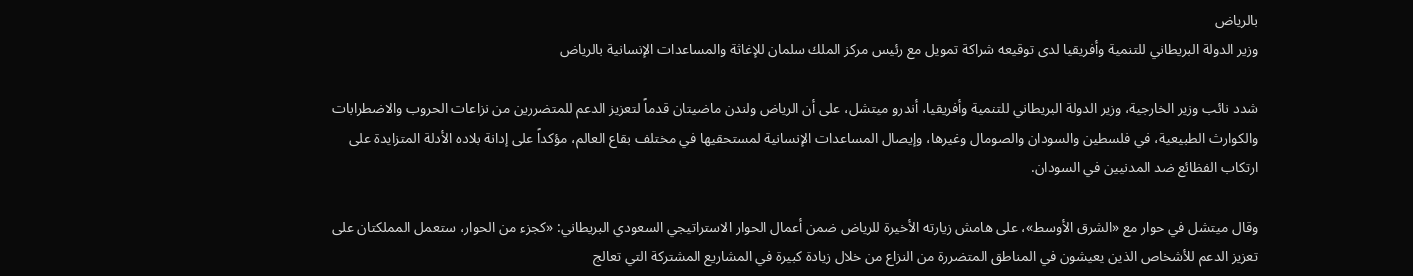بالرياض
وزير الدولة البريطاني للتنمية وأفريقيا لدى توقيعه شراكة تمويل مع رئيس مركز الملك سلمان للإغاثة والمساعدات الإنسانية بالرياض

شدد نائب وزير الخارجية، وزير الدولة البريطاني للتنمية وأفريقيا، أندرو ميتشل، على أن الرياض ولندن ماضيتان قدماً لتعزيز الدعم للمتضررين من نزاعات الحروب والاضطرابات والكوارث الطبيعية، في فلسطين والسودان والصومال وغيرها، وإيصال المساعدات الإنسانية لمستحقيها في مختلف بقاع العالم، مؤكداً على إدانة بلاده الأدلة المتزايدة على ارتكاب الفظائع ضد المدنيين في السودان.

وقال ميتشل في حوار مع «الشرق الأوسط»، على هامش زيارته الأخيرة للرياض ضمن أعمال الحوار الاستراتيجي السعودي البريطاني: «كجزء من الحوار، ستعمل المملكتان على تعزيز الدعم للأشخاص الذين يعيشون في المناطق المتضررة من النزاع من خلال زيادة كبيرة في المشاريع المشتركة التي تعالج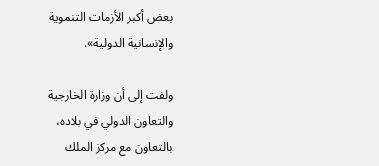بعض أكبر الأزمات التنموية والإنسانية الدولية».

ولفت إلى أن وزارة الخارجية والتعاون الدولي في بلاده، بالتعاون مع مركز الملك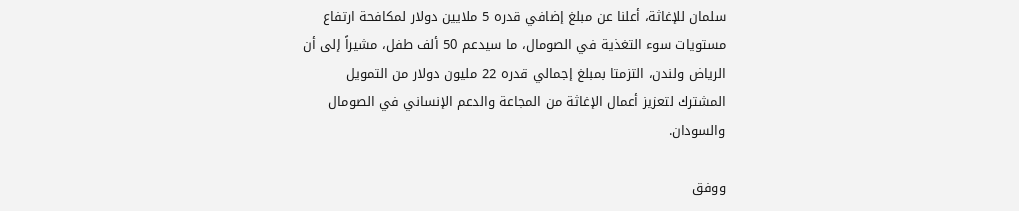سلمان للإغاثة، أعلنا عن مبلغ إضافي قدره 5 ملايين دولار لمكافحة ارتفاع مستويات سوء التغذية في الصومال، ما سيدعم 50 ألف طفل، مشيراً إلى أن الرياض ولندن، التزمتا بمبلغ إجمالي قدره 22 مليون دولار من التمويل المشترك لتعزيز أعمال الإغاثة من المجاعة والدعم الإنساني في الصومال والسودان.

ووفق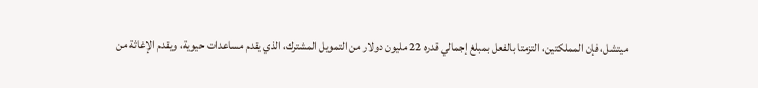ميتشل، فإن المملكتين، التزمتا بالفعل بمبلغ إجمالي قدره 22 مليون دولار من التمويل المشترك، الذي يقدم مساعدات حيوية، ويقدم الإغاثة من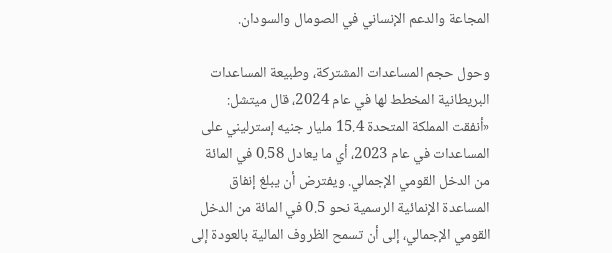المجاعة والدعم الإنساني في الصومال والسودان.

وحول حجم المساعدات المشتركة، وطبيعة المساعدات البريطانية المخطط لها في عام 2024، قال ميتشل: «أنفقت المملكة المتحدة 15.4 مليار جنيه إسترليني على المساعدات في عام 2023، أي ما يعادل 0.58 في المائة من الدخل القومي الإجمالي. ويفترض أن يبلغ إنفاق المساعدة الإنمائية الرسمية نحو 0.5 في المائة من الدخل القومي الإجمالي، إلى أن تسمح الظروف المالية بالعودة إلى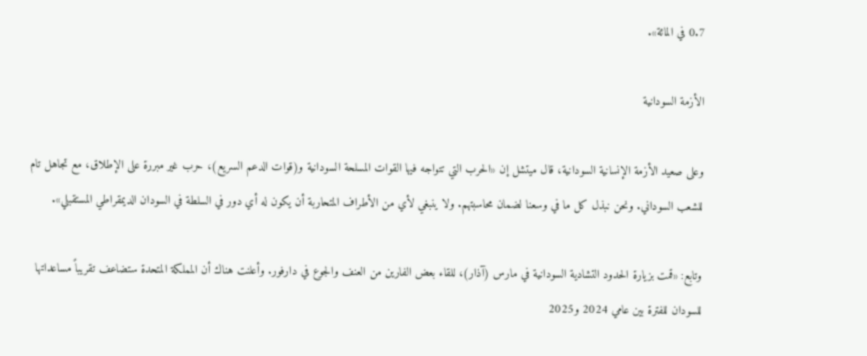0.7 في المائة».

الأزمة السودانية

وعلى صعيد الأزمة الإنسانية السودانية، قال ميتشل إن «الحرب التي تتواجه فيها القوات المسلحة السودانية و(قوات الدعم السريع)، حرب غير مبررة على الإطلاق، مع تجاهل تام للشعب السوداني. ونحن نبذل كل ما في وسعنا لضمان محاسبتهم. ولا ينبغي لأي من الأطراف المتحاربة أن يكون له أي دور في السلطة في السودان الديمقراطي المستقبلي».

وتابع: «قمت بزيارة الحدود التشادية السودانية في مارس (آذار)، للقاء بعض الفارين من العنف والجوع في دارفور. وأعلنت هناك أن المملكة المتحدة ستضاعف تقريباً مساعداتها للسودان للفترة بين عامي 2024 و2025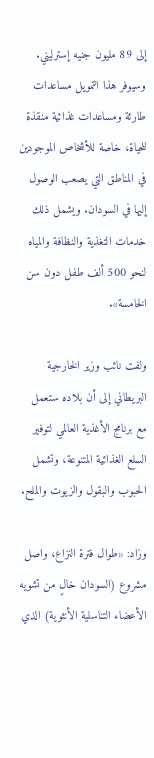إلى 89 مليون جنيه إسترليني. وسيوفر هذا التمويل مساعدات طارئة ومساعدات غذائية منقذة للحياة، خاصة للأشخاص الموجودين في المناطق التي يصعب الوصول إليها في السودان. ويشمل ذلك خدمات التغذية والنظافة والمياه لنحو 500 ألف طفل دون سن الخامسة».

ولفت نائب وزير الخارجية البريطاني إلى أن بلاده ستعمل مع برنامج الأغذية العالمي لتوفير السلع الغذائية المتنوعة، وتشمل الحبوب والبقول والزيوت والملح.

وزاد: «طوال فترة النزاع، واصل مشروع (السودان خالٍ من تشويه الأعضاء التناسلية الأنثوية) الذي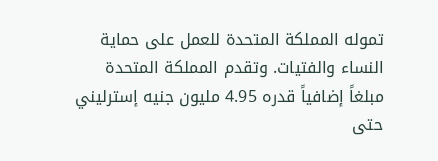تموله المملكة المتحدة للعمل على حماية النساء والفتيات. وتقدم المملكة المتحدة مبلغاً إضافياً قدره 4.95 مليون جنيه إسترليني حتى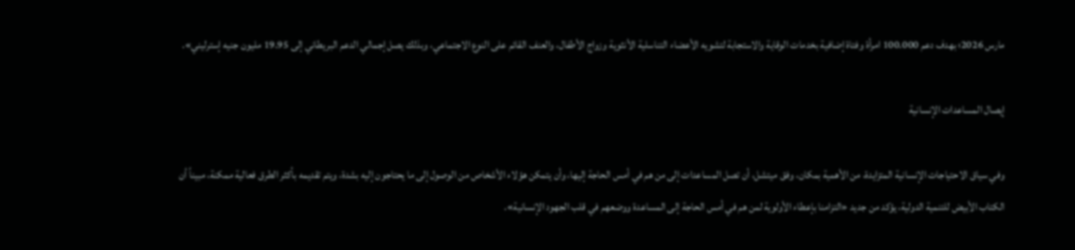مارس 2026؛ بهدف دعم 100.000 امرأة وفتاة إضافية بخدمات الوقاية والاستجابة لتشويه الأعضاء التناسلية الأنثوية وزواج الأطفال، والعنف القائم على النوع الاجتماعي، وبذلك يصل إجمالي الدعم البريطاني إلى 19.95 مليون جنيه إسترليني».

إيصال المساعدات الإنسانية

وفي سياق الاحتياجات الإنسانية المتزايدة، من الأهمية بمكان، وفق ميتشل، أن تصل المساعدات إلى من هم في أمس الحاجة إليها، وأن يتمكن هؤلاء الأشخاص من الوصول إلى ما يحتاجون إليه بشدة، ويتم تقديمه بأكثر الطرق فعالية ممكنة، مبيناً أن الكتاب الأبيض للتنمية الدولية، يؤكد من جديد «التزامنا بإعطاء الأولوية لمن هم في أمس الحاجة إلى المساعدة ووضعهم في قلب الجهود الإنسانية».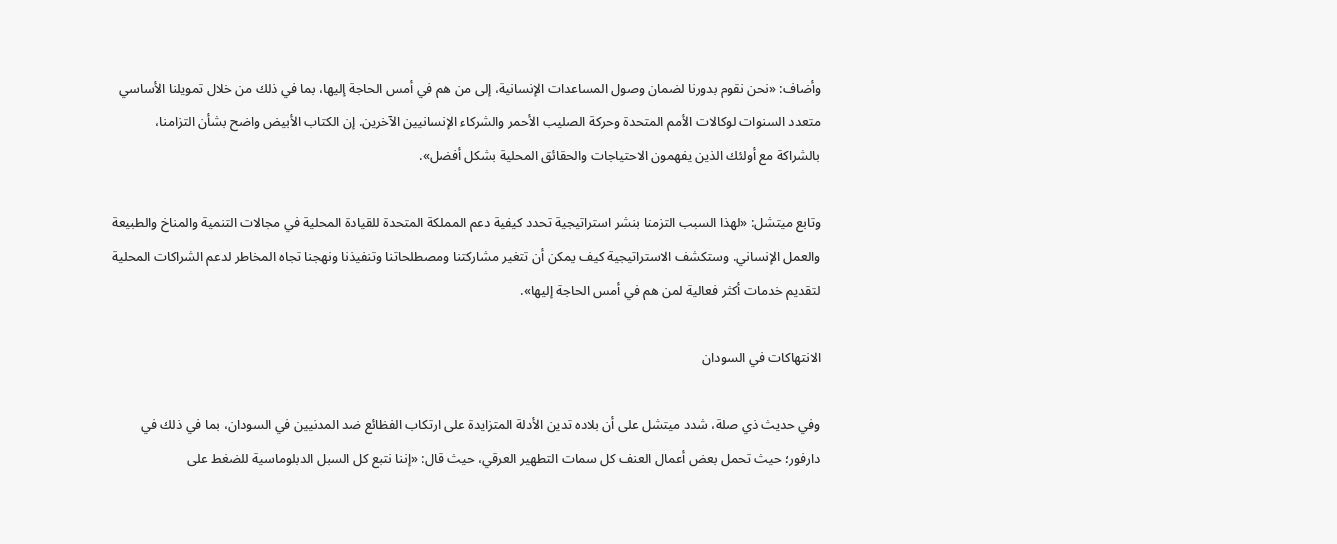وأضاف: «نحن نقوم بدورنا لضمان وصول المساعدات الإنسانية، إلى من هم في أمس الحاجة إليها، بما في ذلك من خلال تمويلنا الأساسي متعدد السنوات لوكالات الأمم المتحدة وحركة الصليب الأحمر والشركاء الإنسانيين الآخرين. إن الكتاب الأبيض واضح بشأن التزامنا، بالشراكة مع أولئك الذين يفهمون الاحتياجات والحقائق المحلية بشكل أفضل».

وتابع ميتشل: «لهذا السبب التزمنا بنشر استراتيجية تحدد كيفية دعم المملكة المتحدة للقيادة المحلية في مجالات التنمية والمناخ والطبيعة والعمل الإنساني. وستكشف الاستراتيجية كيف يمكن أن تتغير مشاركتنا ومصطلحاتنا وتنفيذنا ونهجنا تجاه المخاطر لدعم الشراكات المحلية لتقديم خدمات أكثر فعالية لمن هم في أمس الحاجة إليها».

الانتهاكات في السودان

وفي حديث ذي صلة، شدد ميتشل على أن بلاده تدين الأدلة المتزايدة على ارتكاب الفظائع ضد المدنيين في السودان، بما في ذلك في دارفور؛ حيث تحمل بعض أعمال العنف كل سمات التطهير العرقي، حيث قال: «إننا نتبع كل السبل الدبلوماسية للضغط على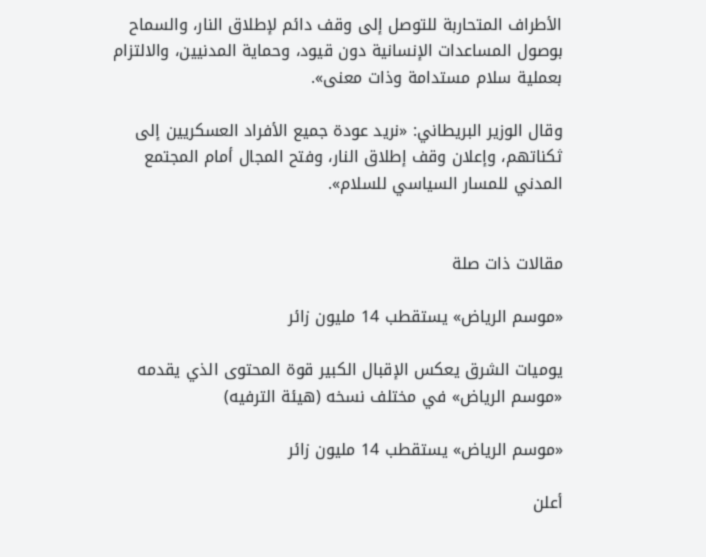الأطراف المتحاربة للتوصل إلى وقف دائم لإطلاق النار، والسماح بوصول المساعدات الإنسانية دون قيود، وحماية المدنيين، والالتزام بعملية سلام مستدامة وذات معنى».

وقال الوزير البريطاني: «نريد عودة جميع الأفراد العسكريين إلى ثكناتهم، وإعلان وقف إطلاق النار، وفتح المجال أمام المجتمع المدني للمسار السياسي للسلام».


مقالات ذات صلة

«موسم الرياض» يستقطب 14 مليون زائر

يوميات الشرق يعكس الإقبال الكبير قوة المحتوى الذي يقدمه «موسم الرياض» في مختلف نسخه (هيئة الترفيه)

«موسم الرياض» يستقطب 14 مليون زائر

أعلن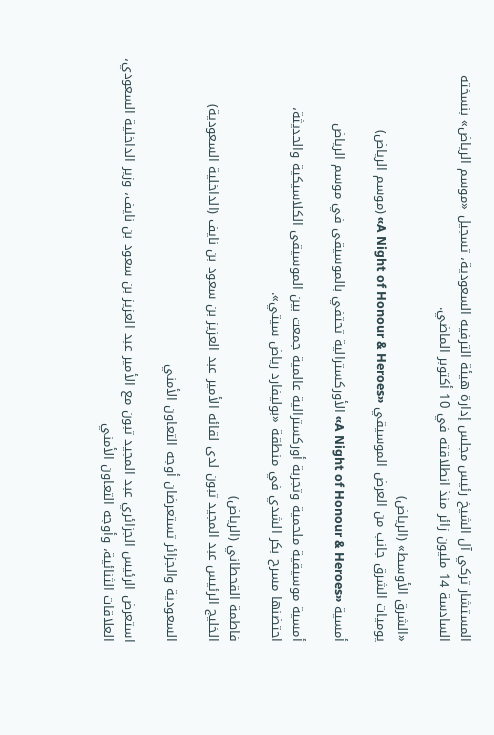المستشار تركي آل الشيخ رئيس مجلس إدارة هيئة الترفيه السعودية، تسجيل «موسم الرياض» بنسخته السادسة 14 مليون زائر منذ انطلاقته في 10 أكتوبر الماضي.

«الشرق الأوسط» (الرياض)
يوميات الشرق جانب من العرض الموسيقي «A Night of Honour & Heroes» (موسم الرياض)

أمسية «A Night of Honour & Heroes» الأوركسترالية تحتفي بالموسيقى في موسم الرياض

أمسية موسيقية ملحمية وتجربة أوركسترالية عالمية جمعت بين الموسيقى الكلاسيكية والحديثة، احتضنها مسرح بكر الشدي في منطقة «بوليفارد رياض سيتي».

فاطمة القحطاني (الرياض)
الخليج الرئيس عبد المجيد تبون لدى لقائه الأمير عبد العزيز بن سعود بن نايف (الداخلية السعودية)

السعودية والجزائر تستعرضان أوجه التعاون الأمني

استعرض الرئيس الجزائري عبد المجيد تبون مع الأمير عبد العزيز بن سعود بن نايف، وزير الداخلية السعودي، العلاقات الثنائية، وأوجه التعاون الأمني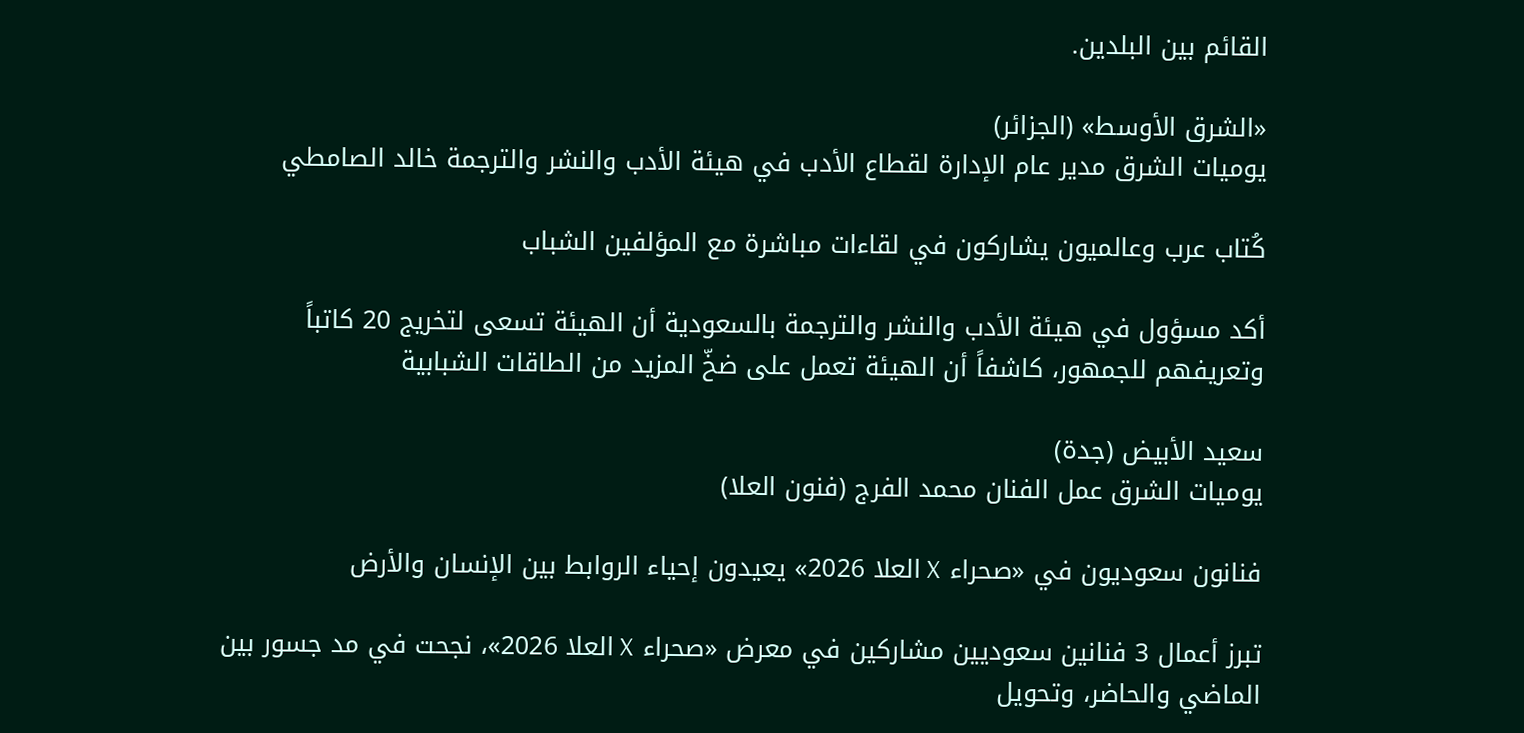القائم بين البلدين.

«الشرق الأوسط» (الجزائر)
يوميات الشرق مدير عام الإدارة لقطاع الأدب في هيئة الأدب والنشر والترجمة خالد الصامطي

كُتاب عرب وعالميون يشاركون في لقاءات مباشرة مع المؤلفين الشباب

أكد مسؤول في هيئة الأدب والنشر والترجمة بالسعودية أن الهيئة تسعى لتخريج 20 كاتباً وتعريفهم للجمهور، كاشفاً أن الهيئة تعمل على ضخّ المزيد من الطاقات الشبابية

سعيد الأبيض (جدة)
يوميات الشرق عمل الفنان محمد الفرج (فنون العلا)

فنانون سعوديون في «صحراء X العلا 2026» يعيدون إحياء الروابط بين الإنسان والأرض

تبرز أعمال 3 فنانين سعوديين مشاركين في معرض «صحراء X العلا 2026»، نجحت في مد جسور بين الماضي والحاضر، وتحويل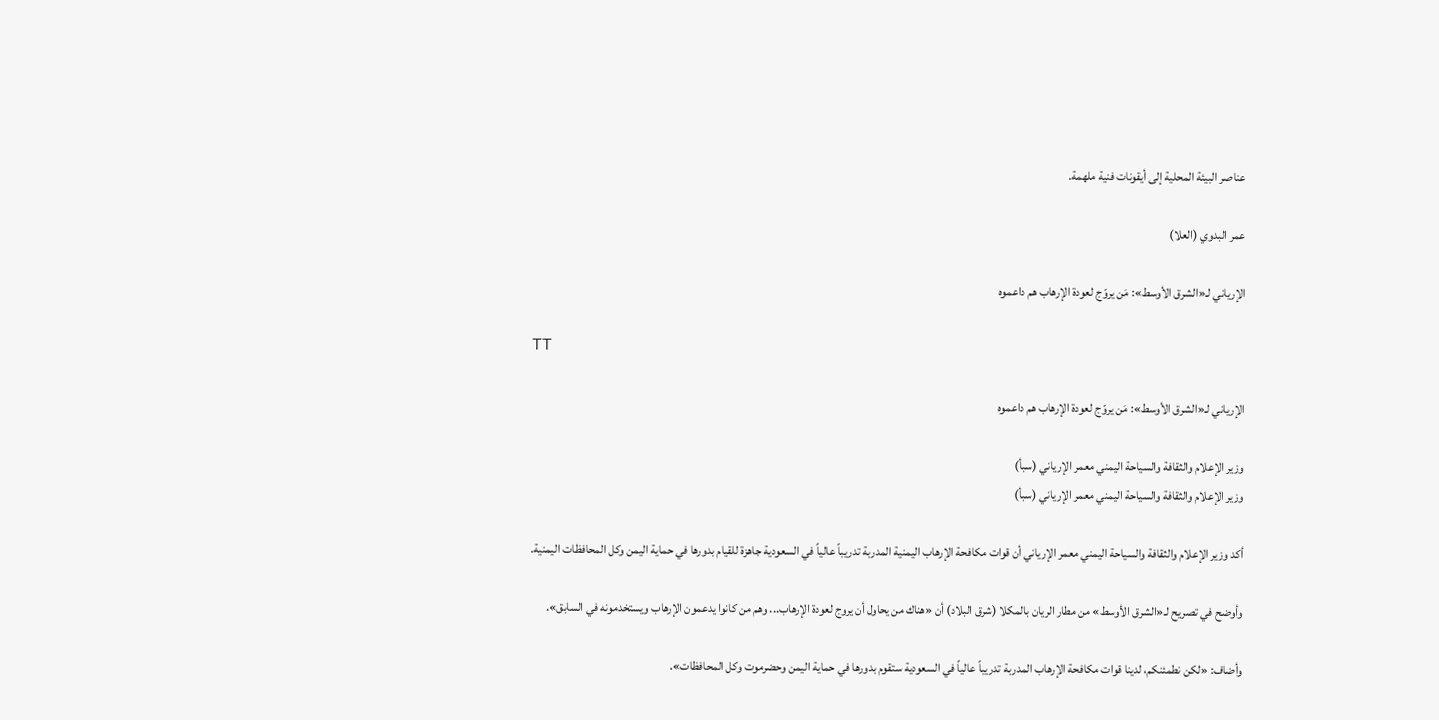عناصر البيئة المحلية إلى أيقونات فنية ملهمة.

عمر البدوي (العلا)

الإرياني لـ«الشرق الأوسط»: مَن يروّج لعودة الإرهاب هم داعموه

TT

الإرياني لـ«الشرق الأوسط»: مَن يروّج لعودة الإرهاب هم داعموه

وزير الإعلام والثقافة والسياحة اليمني معمر الإرياني (سبأ)
وزير الإعلام والثقافة والسياحة اليمني معمر الإرياني (سبأ)

أكد وزير الإعلام والثقافة والسياحة اليمني معمر الإرياني أن قوات مكافحة الإرهاب اليمنية المدربة تدريباً عالياً في السعودية جاهزة للقيام بدورها في حماية اليمن وكل المحافظات اليمنية.

وأوضح في تصريح لـ«الشرق الأوسط» من مطار الريان بالمكلا (شرق البلاد) أن «هناك من يحاول أن يروج لعودة الإرهاب... وهم من كانوا يدعمون الإرهاب ويستخدمونه في السابق».

وأضاف: «لكن نطمئنكم، لدينا قوات مكافحة الإرهاب المدربة تدريباً عالياً في السعودية ستقوم بدورها في حماية اليمن وحضرموت وكل المحافظات».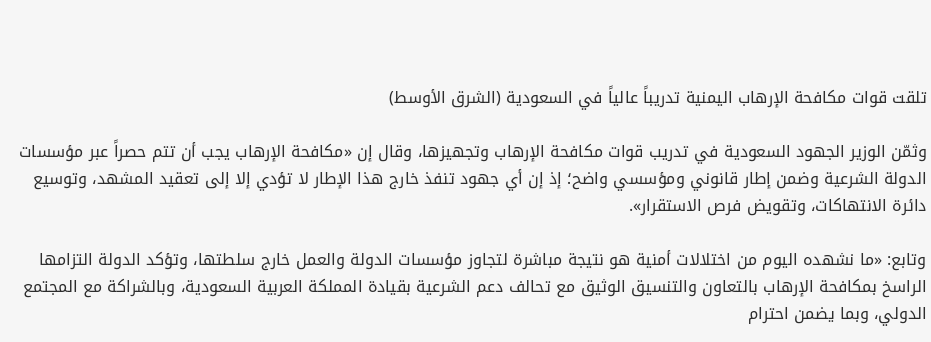تلقت قوات مكافحة الإرهاب اليمنية تدريباً عالياً في السعودية (الشرق الأوسط)

وثمّن الوزير الجهود السعودية في تدريب قوات مكافحة الإرهاب وتجهيزها، وقال إن «مكافحة الإرهاب يجب أن تتم حصراً عبر مؤسسات الدولة الشرعية وضمن إطار قانوني ومؤسسي واضح؛ إذ إن أي جهود تنفذ خارج هذا الإطار لا تؤدي إلا إلى تعقيد المشهد، وتوسيع دائرة الانتهاكات، وتقويض فرص الاستقرار».

وتابع: «ما نشهده اليوم من اختلالات أمنية هو نتيجة مباشرة لتجاوز مؤسسات الدولة والعمل خارج سلطتها، وتؤكد الدولة التزامها الراسخ بمكافحة الإرهاب بالتعاون والتنسيق الوثيق مع تحالف دعم الشرعية بقيادة المملكة العربية السعودية، وبالشراكة مع المجتمع الدولي، وبما يضمن احترام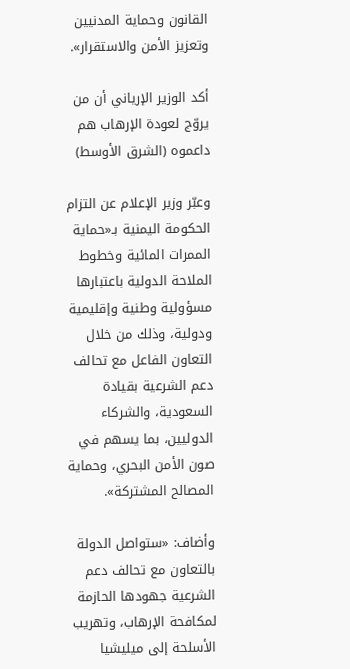القانون وحماية المدنيين وتعزيز الأمن والاستقرار».

أكد الوزير الإرياني أن من يروّج لعودة الإرهاب هم داعموه (الشرق الأوسط)

وعبّر وزير الإعلام عن التزام الحكومة اليمنية بـ«حماية الممرات المائية وخطوط الملاحة الدولية باعتبارها مسؤولية وطنية وإقليمية ودولية، وذلك من خلال التعاون الفاعل مع تحالف دعم الشرعية بقيادة السعودية، والشركاء الدوليين، بما يسهم في صون الأمن البحري، وحماية المصالح المشتركة».

وأضاف: «ستواصل الدولة بالتعاون مع تحالف دعم الشرعية جهودها الحازمة لمكافحة الإرهاب، وتهريب الأسلحة إلى ميليشيا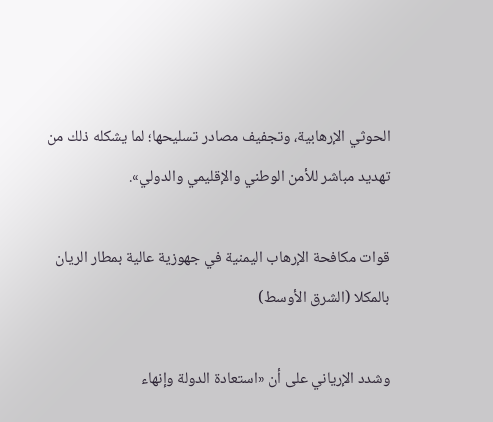الحوثي الإرهابية، وتجفيف مصادر تسليحها؛ لما يشكله ذلك من تهديد مباشر للأمن الوطني والإقليمي والدولي».

قوات مكافحة الإرهاب اليمنية في جهوزية عالية بمطار الريان بالمكلا (الشرق الأوسط)

وشدد الإرياني على أن «استعادة الدولة وإنهاء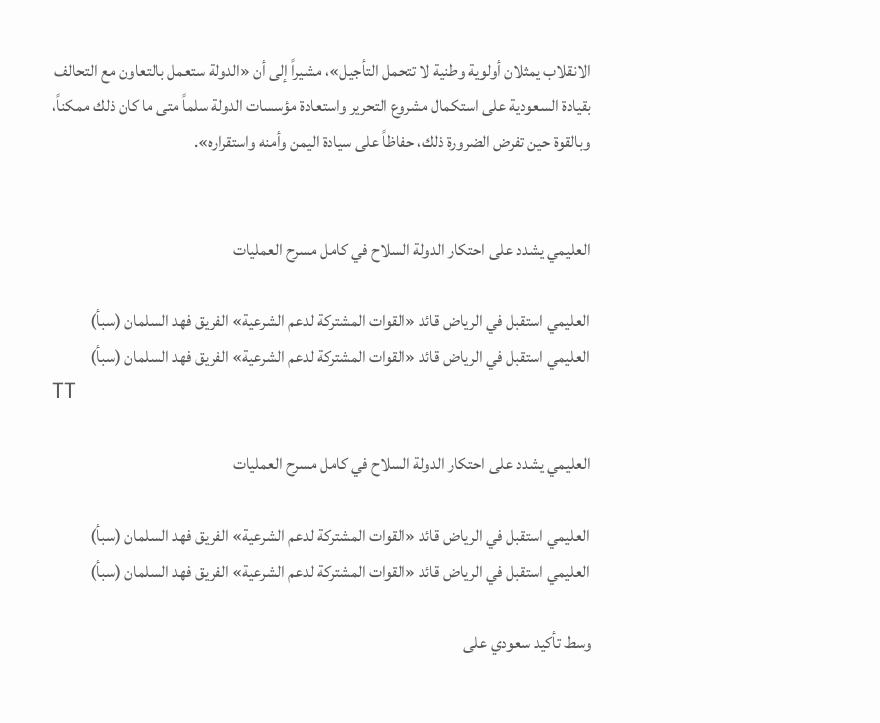الانقلاب يمثلان أولوية وطنية لا تتحمل التأجيل»، مشيراً إلى أن «الدولة ستعمل بالتعاون مع التحالف بقيادة السعودية على استكمال مشروع التحرير واستعادة مؤسسات الدولة سلماً متى ما كان ذلك ممكناً، وبالقوة حين تفرض الضرورة ذلك، حفاظاً على سيادة اليمن وأمنه واستقراره».


العليمي يشدد على احتكار الدولة السلاح في كامل مسرح العمليات

العليمي استقبل في الرياض قائد «القوات المشتركة لدعم الشرعية» الفريق فهد السلمان (سبأ)
العليمي استقبل في الرياض قائد «القوات المشتركة لدعم الشرعية» الفريق فهد السلمان (سبأ)
TT

العليمي يشدد على احتكار الدولة السلاح في كامل مسرح العمليات

العليمي استقبل في الرياض قائد «القوات المشتركة لدعم الشرعية» الفريق فهد السلمان (سبأ)
العليمي استقبل في الرياض قائد «القوات المشتركة لدعم الشرعية» الفريق فهد السلمان (سبأ)

وسط تأكيد سعودي على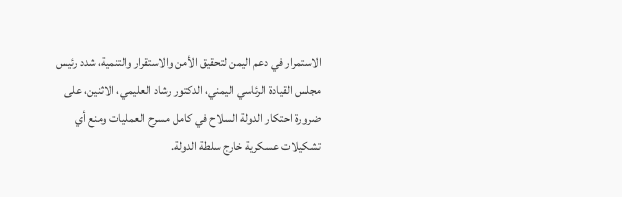الاستمرار في دعم اليمن لتحقيق الأمن والاستقرار والتنمية، شدد رئيس مجلس القيادة الرئاسي اليمني، الدكتور رشاد العليمي، الاثنين، على ضرورة احتكار الدولة السلاح في كامل مسرح العمليات ومنع أي تشكيلات عسكرية خارج سلطة الدولة.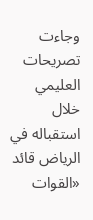وجاءت تصريحات العليمي خلال استقباله في الرياض قائد «القوات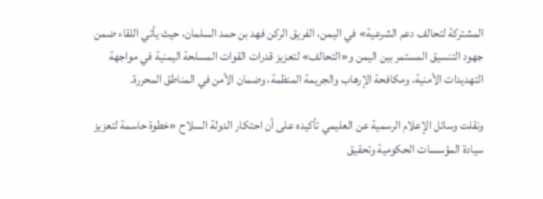المشتركة لتحالف دعم الشرعية» في اليمن، الفريق الركن فهد بن حمد السلمان، حيث يأتي اللقاء ضمن جهود التنسيق المستمر بين اليمن و«التحالف» لتعزيز قدرات القوات المسلحة اليمنية في مواجهة التهديدات الأمنية، ومكافحة الإرهاب والجريمة المنظمة، وضمان الأمن في المناطق المحررة.

ونقلت وسائل الإعلام الرسمية عن العليمي تأكيده على أن احتكار الدولة السلاح «خطوة حاسمة لتعزيز سيادة المؤسسات الحكومية وتحقيق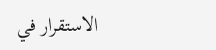الاستقرار في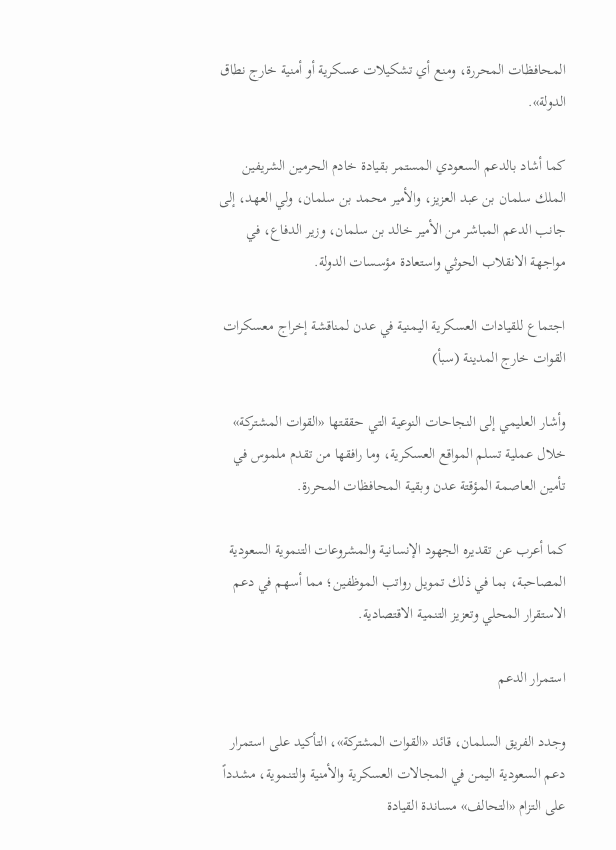المحافظات المحررة، ومنع أي تشكيلات عسكرية أو أمنية خارج نطاق الدولة».

كما أشاد بالدعم السعودي المستمر بقيادة خادم الحرمين الشريفين الملك سلمان بن عبد العزيز، والأمير محمد بن سلمان، ولي العهد، إلى جانب الدعم المباشر من الأمير خالد بن سلمان، وزير الدفاع، في مواجهة الانقلاب الحوثي واستعادة مؤسسات الدولة.

اجتماع للقيادات العسكرية اليمنية في عدن لمناقشة إخراج معسكرات القوات خارج المدينة (سبأ)

وأشار العليمي إلى النجاحات النوعية التي حققتها «القوات المشتركة» خلال عملية تسلم المواقع العسكرية، وما رافقها من تقدم ملموس في تأمين العاصمة المؤقتة عدن وبقية المحافظات المحررة.

كما أعرب عن تقديره الجهود الإنسانية والمشروعات التنموية السعودية المصاحبة، بما في ذلك تمويل رواتب الموظفين؛ مما أسهم في دعم الاستقرار المحلي وتعزيز التنمية الاقتصادية.

استمرار الدعم

وجدد الفريق السلمان، قائد «القوات المشتركة»، التأكيد على استمرار دعم السعودية اليمن في المجالات العسكرية والأمنية والتنموية، مشدداً على التزام «التحالف» مساندة القيادة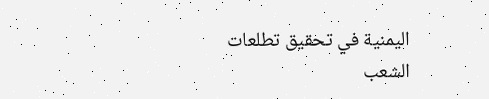اليمنية في تحقيق تطلعات الشعب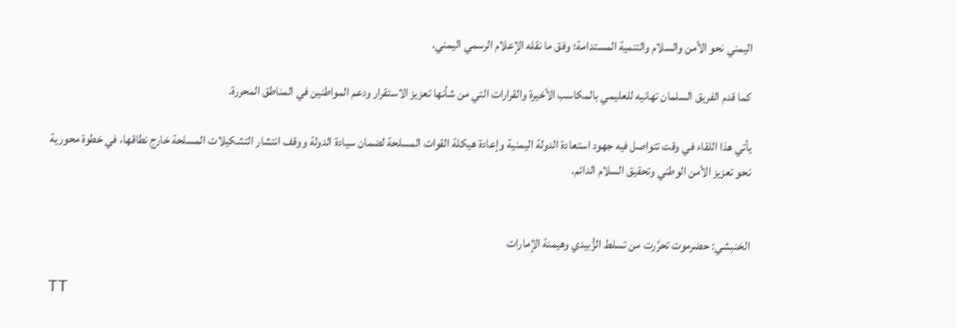اليمني نحو الأمن والسلام والتنمية المستدامة؛ وفق ما نقله الإعلام الرسمي اليمني.

كما قدم الفريق السلمان تهانيه للعليمي بالمكاسب الأخيرة والقرارات التي من شأنها تعزيز الاستقرار ودعم المواطنين في المناطق المحررة.

يأتي هذا اللقاء في وقت تتواصل فيه جهود استعادة الدولة اليمنية وإعادة هيكلة القوات المسلحة لضمان سيادة الدولة ووقف انتشار التشكيلات المسلحة خارج نطاقها، في خطوة محورية نحو تعزيز الأمن الوطني وتحقيق السلام الدائم.


الخنبشي: حضرموت تحرَّرت من تسلط الزُّبيدي وهيمنة الإمارات

TT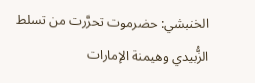الخنبشي: حضرموت تحرَّرت من تسلط الزُّبيدي وهيمنة الإمارات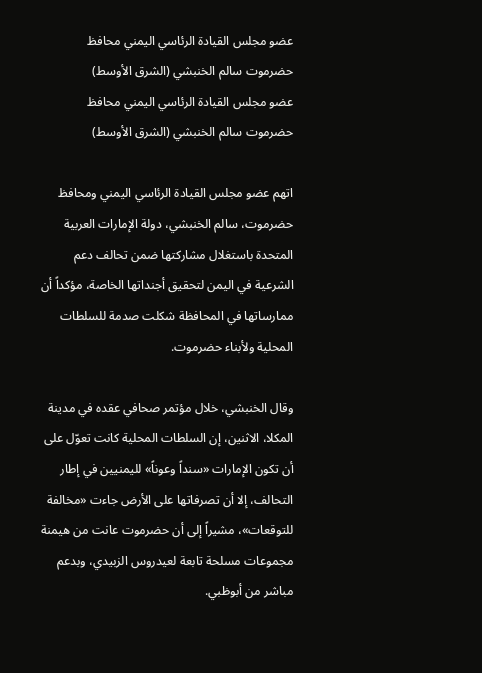عضو مجلس القيادة الرئاسي اليمني محافظ حضرموت سالم الخنبشي (الشرق الأوسط)
عضو مجلس القيادة الرئاسي اليمني محافظ حضرموت سالم الخنبشي (الشرق الأوسط)

اتهم عضو مجلس القيادة الرئاسي اليمني ومحافظ حضرموت، سالم الخنبشي، دولة الإمارات العربية المتحدة باستغلال مشاركتها ضمن تحالف دعم الشرعية في اليمن لتحقيق أجنداتها الخاصة، مؤكداً أن ممارساتها في المحافظة شكلت صدمة للسلطات المحلية ولأبناء حضرموت.

وقال الخنبشي، خلال مؤتمر صحافي عقده في مدينة المكلا، الاثنين، إن السلطات المحلية كانت تعوّل على أن تكون الإمارات «سنداً وعوناً» لليمنيين في إطار التحالف، إلا أن تصرفاتها على الأرض جاءت «مخالفة للتوقعات»، مشيراً إلى أن حضرموت عانت من هيمنة مجموعات مسلحة تابعة لعيدروس الزبيدي، وبدعم مباشر من أبوظبي.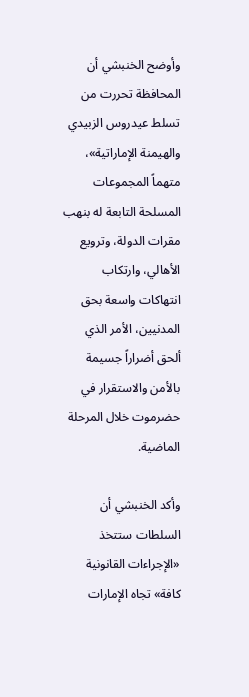وأوضح الخنبشي أن المحافظة تحررت من تسلط عيدروس الزبيدي والهيمنة الإماراتية»، متهماً المجموعات المسلحة التابعة له بنهب مقرات الدولة، وترويع الأهالي، وارتكاب انتهاكات واسعة بحق المدنيين، الأمر الذي ألحق أضراراً جسيمة بالأمن والاستقرار في حضرموت خلال المرحلة الماضية.

وأكد الخنبشي أن السلطات ستتخذ «الإجراءات القانونية كافة» تجاه الإمارات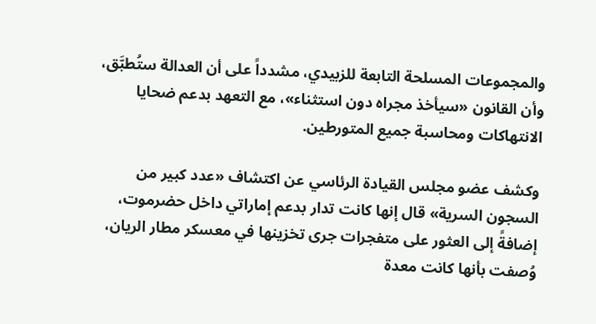والمجموعات المسلحة التابعة للزبيدي، مشدداً على أن العدالة ستُطبَّق، وأن القانون «سيأخذ مجراه دون استثناء»، مع التعهد بدعم ضحايا الانتهاكات ومحاسبة جميع المتورطين.

وكشف عضو مجلس القيادة الرئاسي عن اكتشاف «عدد كبير من السجون السرية» قال إنها كانت تدار بدعم إماراتي داخل حضرموت، إضافةً إلى العثور على متفجرات جرى تخزينها في معسكر مطار الريان، وُصفت بأنها كانت معدة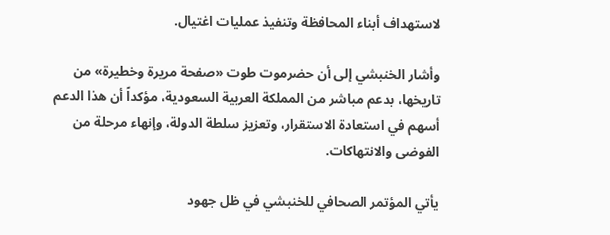لاستهداف أبناء المحافظة وتنفيذ عمليات اغتيال.

وأشار الخنبشي إلى أن حضرموت طوت «صفحة مريرة وخطيرة» من تاريخها، بدعم مباشر من المملكة العربية السعودية، مؤكداً أن هذا الدعم أسهم في استعادة الاستقرار، وتعزيز سلطة الدولة، وإنهاء مرحلة من الفوضى والانتهاكات.

يأتي المؤتمر الصحافي للخنبشي في ظل جهود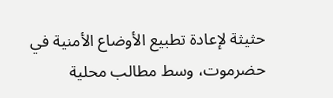حثيثة لإعادة تطبيع الأوضاع الأمنية في حضرموت، وسط مطالب محلية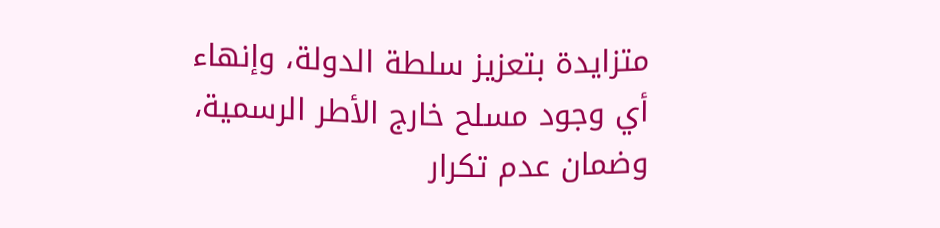متزايدة بتعزيز سلطة الدولة، وإنهاء أي وجود مسلح خارج الأطر الرسمية، وضمان عدم تكرار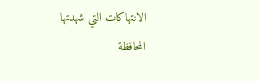الانتهاكات التي شهدتها المحافظة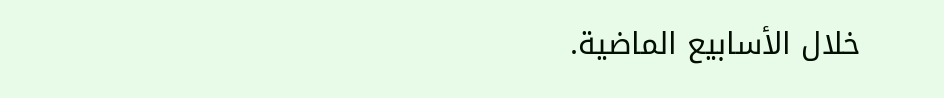خلال الأسابيع الماضية.